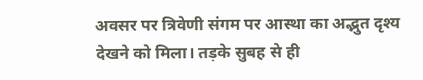अवसर पर त्रिवेणी संगम पर आस्था का अद्भुत दृश्य देखने को मिला। तड़के सुबह से ही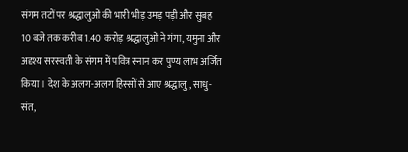संगम तटों पर श्रद्धालुओं की भारी भीड़ उमड़ पड़ी और सुबह 10 बजे तक करीब 1.40 करोड़ श्रद्धालुओं ने गंगा, यमुना और अदृश्य सरस्वती के संगम में पवित्र स्नान कर पुण्य लाभ अर्जित किया। देश के अलग-अलग हिस्सों से आए श्रद्धालु, साधु-संत,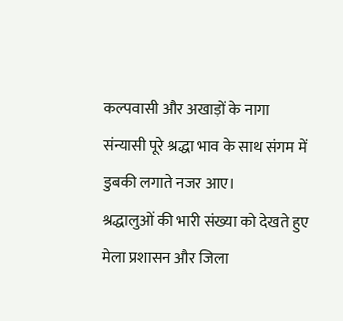कल्पवासी और अखाड़ों के नागा संन्यासी पूरे श्रद्धा भाव के साथ संगम में डुबकी लगाते नजर आए।
श्रद्धालुओं की भारी संख्या को देखते हुए मेला प्रशासन और जिला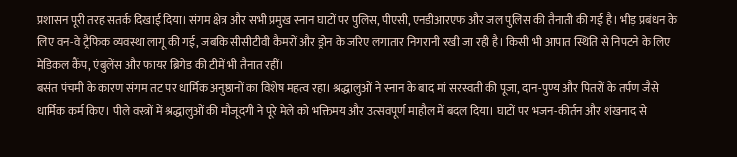प्रशासन पूरी तरह सतर्क दिखाई दिया। संगम क्षेत्र और सभी प्रमुख स्नान घाटों पर पुलिस, पीएसी, एनडीआरएफ और जल पुलिस की तैनाती की गई है। भीड़ प्रबंधन के लिए वन-वे ट्रैफिक व्यवस्था लागू की गई, जबकि सीसीटीवी कैमरों और ड्रोन के जरिए लगातार निगरानी रखी जा रही है। किसी भी आपात स्थिति से निपटने के लिए मेडिकल कैंप, एंबुलेंस और फायर ब्रिगेड की टीमें भी तैनात रहीं।
बसंत पंचमी के कारण संगम तट पर धार्मिक अनुष्ठानों का विशेष महत्व रहा। श्रद्धालुओं ने स्नान के बाद मां सरस्वती की पूजा, दान-पुण्य और पितरों के तर्पण जैसे धार्मिक कर्म किए। पीले वस्त्रों में श्रद्धालुओं की मौजूदगी ने पूरे मेले को भक्तिमय और उत्सवपूर्ण माहौल में बदल दिया। घाटों पर भजन-कीर्तन और शंखनाद से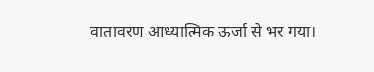वातावरण आध्यात्मिक ऊर्जा से भर गया।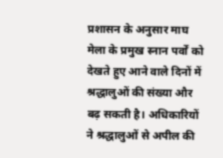प्रशासन के अनुसार माघ मेला के प्रमुख स्नान पर्वों को देखते हुए आने वाले दिनों में श्रद्धालुओं की संख्या और बढ़ सकती है। अधिकारियों ने श्रद्धालुओं से अपील की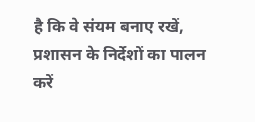है कि वे संयम बनाए रखें, प्रशासन के निर्देशों का पालन करें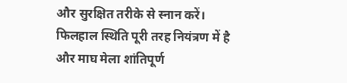और सुरक्षित तरीके से स्नान करें। फिलहाल स्थिति पूरी तरह नियंत्रण में है और माघ मेला शांतिपूर्ण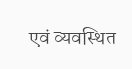एवं व्यवस्थित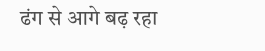ढंग से आगे बढ़ रहा